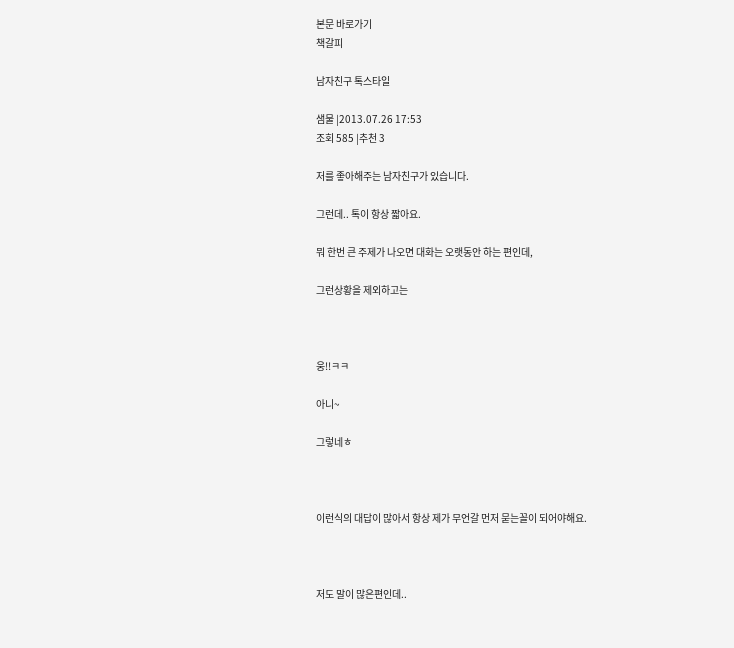본문 바로가기
책갈피

남자친구 톡스타일

샘물 |2013.07.26 17:53
조회 585 |추천 3

저를 좋아해주는 남자친구가 있습니다.

그런데.. 톡이 항상 짧아요.

뭐 한번 큰 주제가 나오면 대화는 오랫동안 하는 편인데,

그런상황을 제외하고는



웅!!ㅋㅋ

아니~

그렇네ㅎ



이런식의 대답이 많아서 항상 제가 무언갈 먼저 묻는꼴이 되어야해요.



저도 말이 많은편인데..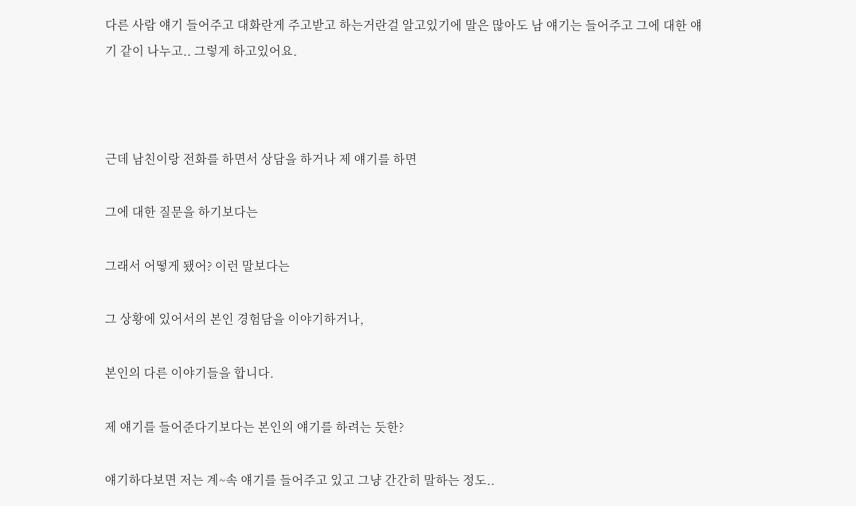다른 사람 얘기 들어주고 대화란게 주고받고 하는거란걸 알고있기에 말은 많아도 남 얘기는 들어주고 그에 대한 얘기 같이 나누고.. 그렇게 하고있어요.



근데 남친이랑 전화를 하면서 상담을 하거나 제 얘기를 하면

그에 대한 질문을 하기보다는

그래서 어떻게 됐어? 이런 말보다는

그 상황에 있어서의 본인 경험담을 이야기하거나,

본인의 다른 이야기들을 합니다.

제 얘기를 들어준다기보다는 본인의 얘기를 하려는 듯한?

얘기하다보면 저는 계~속 얘기를 들어주고 있고 그냥 간간히 말하는 정도..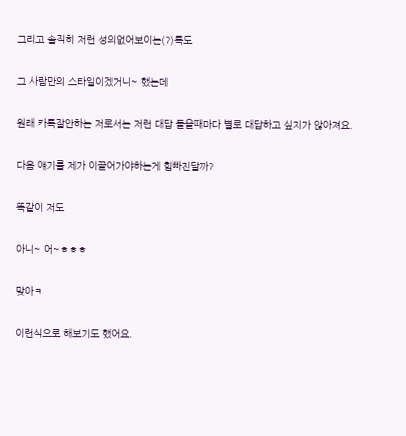그리고 솔직히 저런 성의없어보이는(?)톡도

그 사람만의 스타일이겠거니~ 했는데

원래 카톡잘안하는 저로서는 저런 대답 들을때마다 별로 대답하고 싶지가 않아져요.

다음 얘기를 제가 이끌어가야하는게 힘빠진달까?

똑같이 저도

아니~ 어~ㅎㅎㅎ

맞아ㅋ

이런식으로 해보기도 했어요.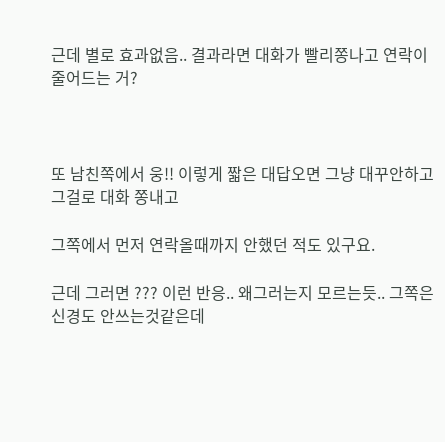근데 별로 효과없음.. 결과라면 대화가 빨리쫑나고 연락이 줄어드는 거?



또 남친쪽에서 웅!! 이렇게 짧은 대답오면 그냥 대꾸안하고 그걸로 대화 쫑내고

그쪽에서 먼저 연락올때까지 안했던 적도 있구요.

근데 그러면 ??? 이런 반응.. 왜그러는지 모르는듯.. 그쪽은 신경도 안쓰는것같은데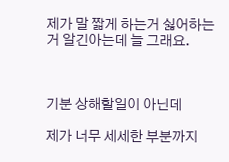제가 말 짧게 하는거 싫어하는거 알긴아는데 늘 그래요.



기분 상해할일이 아닌데

제가 너무 세세한 부분까지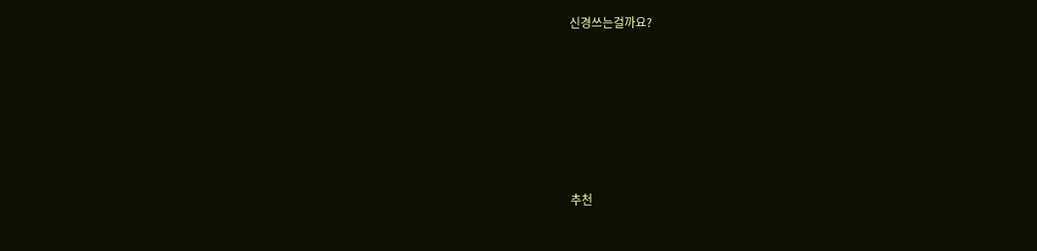신경쓰는걸까요?







추천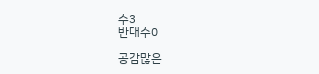수3
반대수0

공감많은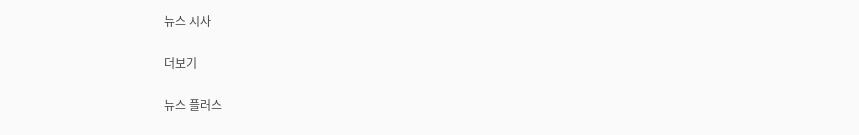뉴스 시사

더보기

뉴스 플러스